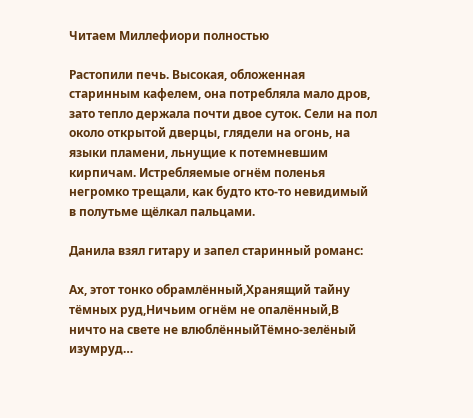Читаем Миллефиори полностью

Растопили печь. Высокая, обложенная старинным кафелем, она потребляла мало дров, зато тепло держала почти двое суток. Сели на пол около открытой дверцы, глядели на огонь, на языки пламени, льнущие к потемневшим кирпичам. Истребляемые огнём поленья негромко трещали, как будто кто-то невидимый в полутьме щёлкал пальцами.

Данила взял гитару и запел старинный романс:

Ах, этот тонко обрамлённый,Хранящий тайну тёмных руд,Ничьим огнём не опалённый,В ничто на свете не влюблённыйТёмно-зелёный изумруд…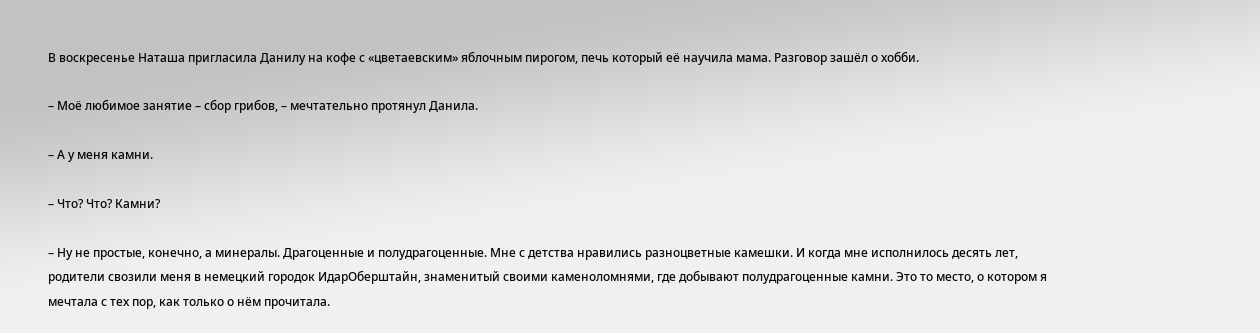В воскресенье Наташа пригласила Данилу на кофе с «цветаевским» яблочным пирогом, печь который её научила мама. Разговор зашёл о хобби.

– Моё любимое занятие – сбор грибов, – мечтательно протянул Данила.

– А у меня камни.

– Что? Что? Камни?

– Ну не простые, конечно, а минералы. Драгоценные и полудрагоценные. Мне с детства нравились разноцветные камешки. И когда мне исполнилось десять лет, родители свозили меня в немецкий городок ИдарОберштайн, знаменитый своими каменоломнями, где добывают полудрагоценные камни. Это то место, о котором я мечтала с тех пор, как только о нём прочитала.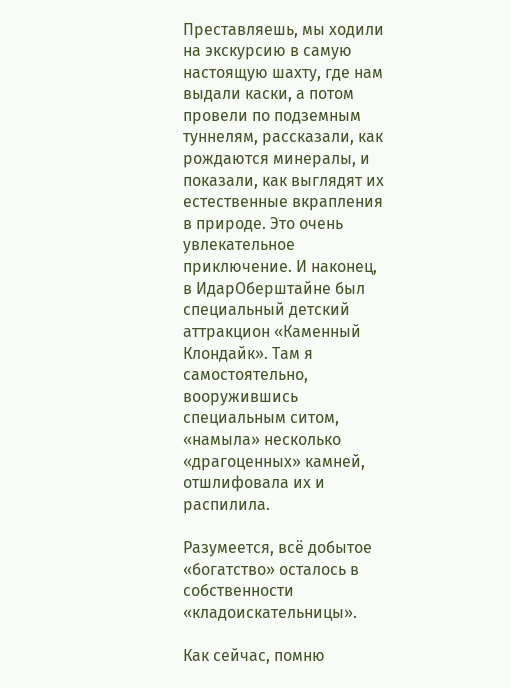Преставляешь, мы ходили на экскурсию в самую настоящую шахту, где нам выдали каски, а потом провели по подземным туннелям, рассказали, как рождаются минералы, и показали, как выглядят их естественные вкрапления в природе. Это очень увлекательное приключение. И наконец, в ИдарОберштайне был специальный детский аттракцион «Каменный Клондайк». Там я самостоятельно, вооружившись специальным ситом, «намыла» несколько «драгоценных» камней, отшлифовала их и распилила.

Разумеется, всё добытое «богатство» осталось в собственности «кладоискательницы».

Как сейчас, помню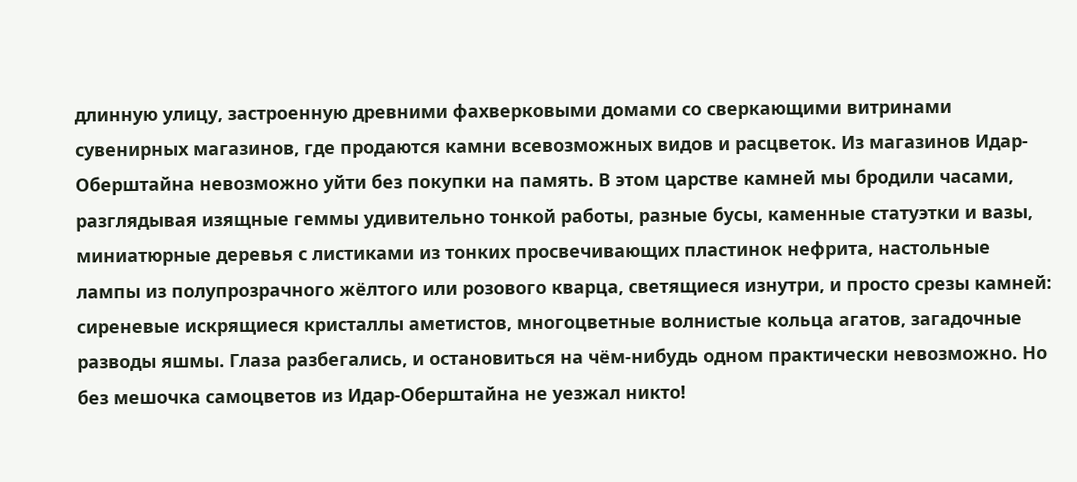длинную улицу, застроенную древними фахверковыми домами со сверкающими витринами сувенирных магазинов, где продаются камни всевозможных видов и расцветок. Из магазинов Идар-Оберштайна невозможно уйти без покупки на память. В этом царстве камней мы бродили часами, разглядывая изящные геммы удивительно тонкой работы, разные бусы, каменные статуэтки и вазы, миниатюрные деревья с листиками из тонких просвечивающих пластинок нефрита, настольные лампы из полупрозрачного жёлтого или розового кварца, светящиеся изнутри, и просто срезы камней: сиреневые искрящиеся кристаллы аметистов, многоцветные волнистые кольца агатов, загадочные разводы яшмы. Глаза разбегались, и остановиться на чём-нибудь одном практически невозможно. Но без мешочка самоцветов из Идар-Оберштайна не уезжал никто!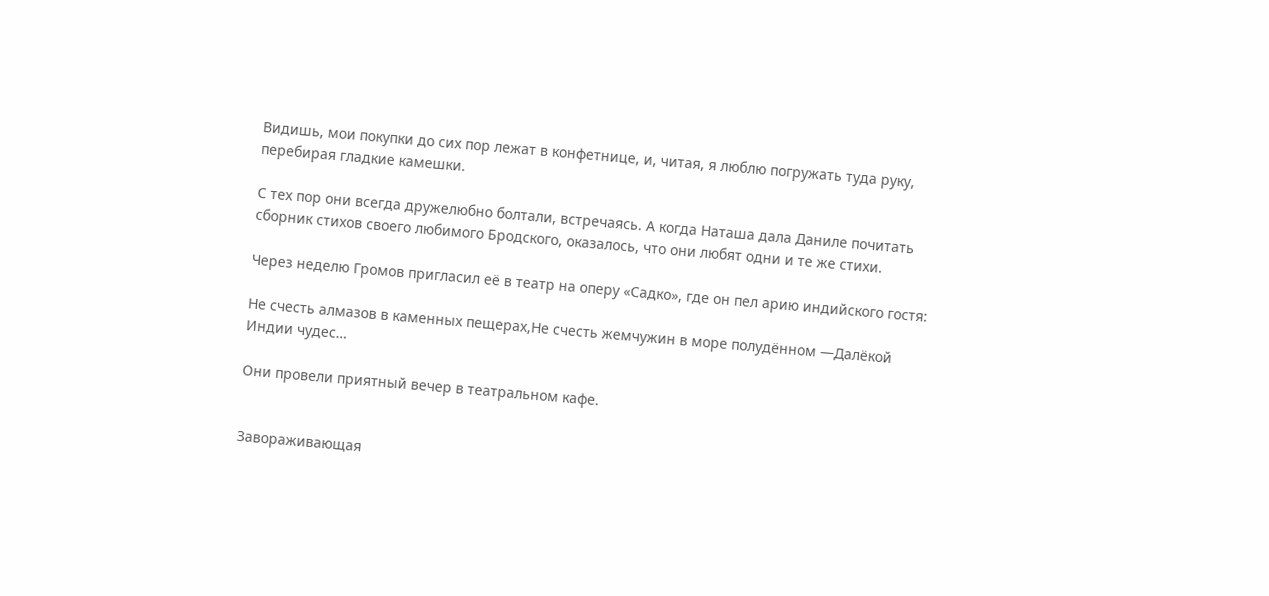Видишь, мои покупки до сих пор лежат в конфетнице, и, читая, я люблю погружать туда руку, перебирая гладкие камешки.

С тех пор они всегда дружелюбно болтали, встречаясь. А когда Наташа дала Даниле почитать сборник стихов своего любимого Бродского, оказалось, что они любят одни и те же стихи.

Через неделю Громов пригласил её в театр на оперу «Садко», где он пел арию индийского гостя:

Не счесть алмазов в каменных пещерах,Не счесть жемчужин в море полудённом —Далёкой Индии чудес…

Они провели приятный вечер в театральном кафе.


Завораживающая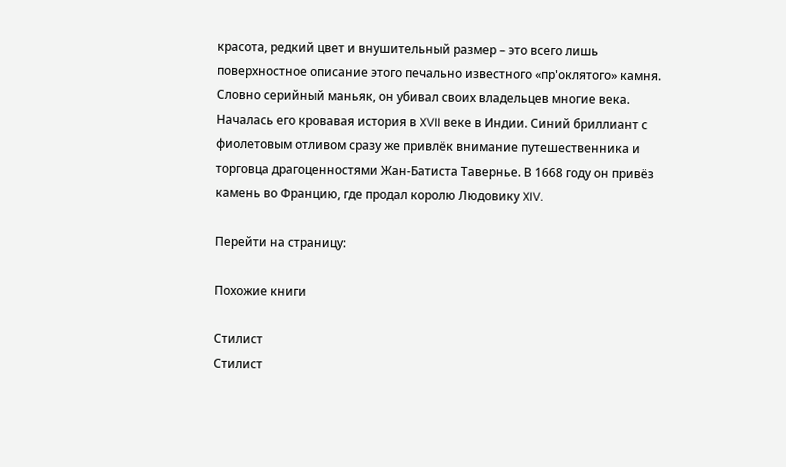красота, редкий цвет и внушительный размер – это всего лишь поверхностное описание этого печально известного «пр'oклятого» камня. Словно серийный маньяк, он убивал своих владельцев многие века. Началась его кровавая история в XVII веке в Индии. Синий бриллиант с фиолетовым отливом сразу же привлёк внимание путешественника и торговца драгоценностями Жан-Батиста Тавернье. В 1668 году он привёз камень во Францию, где продал королю Людовику XIV.

Перейти на страницу:

Похожие книги

Стилист
Стилист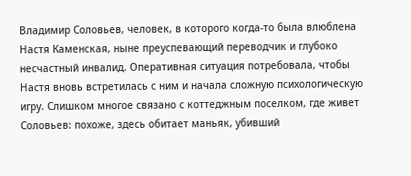Владимир Соловьев, человек, в которого когда-то была влюблена Настя Каменская, ныне преуспевающий переводчик и глубоко несчастный инвалид. Оперативная ситуация потребовала, чтобы Настя вновь встретилась с ним и начала сложную психологическую игру. Слишком многое связано с коттеджным поселком, где живет Соловьев: похоже, здесь обитает маньяк, убивший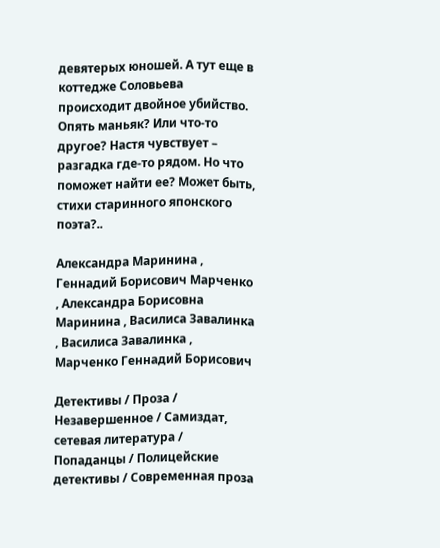девятерых юношей. А тут еще в коттедже Соловьева происходит двойное убийство. Опять маньяк? Или что-то другое? Настя чувствует – разгадка где-то рядом. Но что поможет найти ее? Может быть, стихи старинного японского поэта?..

Александра Маринина , Геннадий Борисович Марченко , Александра Борисовна Маринина , Василиса Завалинка , Василиса Завалинка , Марченко Геннадий Борисович

Детективы / Проза / Незавершенное / Самиздат, сетевая литература / Попаданцы / Полицейские детективы / Современная проза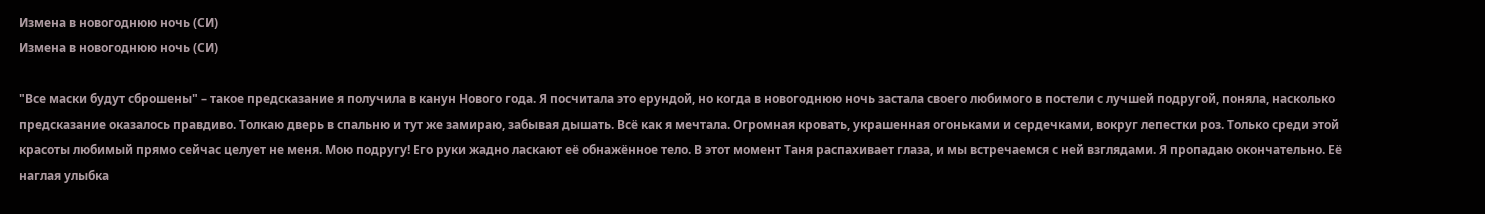Измена в новогоднюю ночь (СИ)
Измена в новогоднюю ночь (СИ)

"Все маски будут сброшены" – такое предсказание я получила в канун Нового года. Я посчитала это ерундой, но когда в новогоднюю ночь застала своего любимого в постели с лучшей подругой, поняла, насколько предсказание оказалось правдиво. Толкаю дверь в спальню и тут же замираю, забывая дышать. Всё как я мечтала. Огромная кровать, украшенная огоньками и сердечками, вокруг лепестки роз. Только среди этой красоты любимый прямо сейчас целует не меня. Мою подругу! Его руки жадно ласкают её обнажённое тело. В этот момент Таня распахивает глаза, и мы встречаемся с ней взглядами. Я пропадаю окончательно. Её наглая улыбка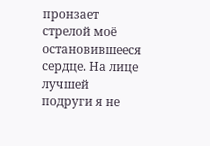пронзает стрелой моё остановившееся сердце. На лице лучшей подруги я не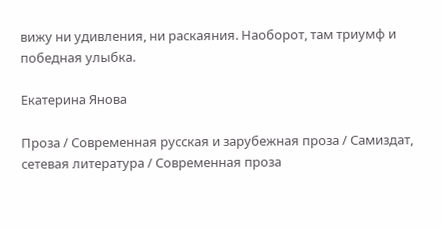вижу ни удивления, ни раскаяния. Наоборот, там триумф и победная улыбка.

Екатерина Янова

Проза / Современная русская и зарубежная проза / Самиздат, сетевая литература / Современная проза